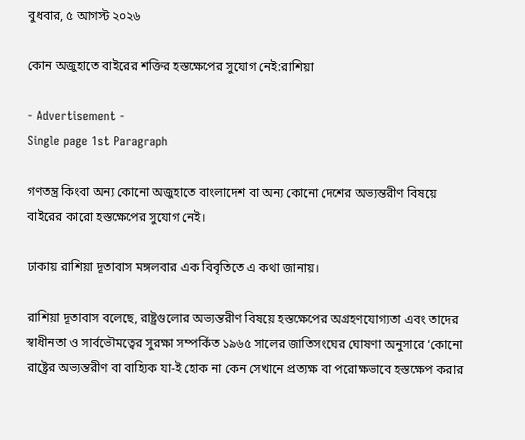বুধবার, ৫ আগস্ট ২০২৬

কোন অজুহাতে বাইরের শক্তির হস্তক্ষেপের সুযোগ নেই:রাশিয়া

- Advertisement -
Single page 1st Paragraph

গণতন্ত্র কিংবা অন্য কোনো অজুহাতে বাংলাদেশ বা অন্য কোনো দেশের অভ্যন্তরীণ বিষয়ে বাইরের কারো হস্তক্ষেপের সুযোগ নেই।

ঢাকায় রাশিয়া দূতাবাস মঙ্গলবার এক বিবৃতিতে এ কথা জানায়।

রাশিয়া দূতাবাস বলেছে, রাষ্ট্রগুলোর অভ্যন্তরীণ বিষয়ে হস্তক্ষেপের অগ্রহণযোগ্যতা এবং তাদের স্বাধীনতা ও সার্বভৌমত্বের সুরক্ষা সম্পর্কিত ১৯৬৫ সালের জাতিসংঘের ঘোষণা অনুসারে ‘কোনো রাষ্ট্রের অভ্যন্তরীণ বা বাহ্যিক যা-ই হোক না কেন সেখানে প্রত্যক্ষ বা পরোক্ষভাবে হস্তক্ষেপ করার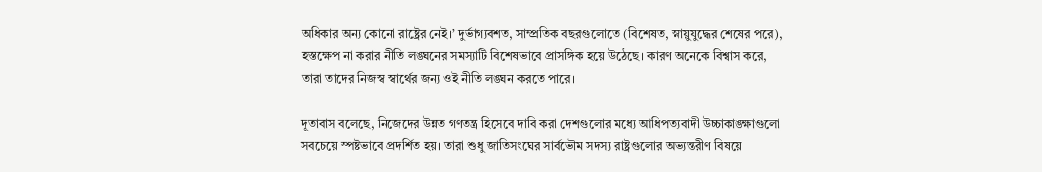অধিকার অন্য কোনো রাষ্ট্রের নেই।’ দুর্ভাগ্যবশত, সাম্প্রতিক বছরগুলোতে (বিশেষত, স্নায়ুযুদ্ধের শেষের পরে), হস্তক্ষেপ না করার নীতি লঙ্ঘনের সমস্যাটি বিশেষভাবে প্রাসঙ্গিক হয়ে উঠেছে। কারণ অনেকে বিশ্বাস করে, তারা তাদের নিজস্ব স্বার্থের জন্য ওই নীতি লঙ্ঘন করতে পারে।

দূতাবাস বলেছে, নিজেদের উন্নত গণতন্ত্র হিসেবে দাবি করা দেশগুলোর মধ্যে আধিপত্যবাদী উচ্চাকাঙ্ক্ষাগুলো সবচেয়ে স্পষ্টভাবে প্রদর্শিত হয়। তারা শুধু জাতিসংঘের সার্বভৌম সদস্য রাষ্ট্রগুলোর অভ্যন্তরীণ বিষয়ে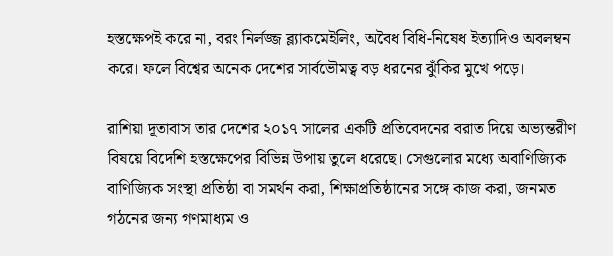হস্তক্ষেপই করে না, বরং নির্লজ্জ ব্ল্যাকমেইলিং, অবৈধ বিধি-নিষেধ ইত্যাদিও অবলম্বন করে। ফলে বিশ্বের অনেক দেশের সার্বভৌমত্ব বড় ধরনের ঝুঁকির মুখে পড়ে।

রাশিয়া দূতাবাস তার দেশের ২০১৭ সালের একটি প্রতিবেদনের বরাত দিয়ে অভ্যন্তরীণ বিষয়ে বিদেশি হস্তক্ষেপের বিভিন্ন উপায় তুলে ধরেছে। সেগুলোর মধ্যে অবাণিজ্যিক বাণিজ্যিক সংস্থা প্রতিষ্ঠা বা সমর্থন করা, শিক্ষাপ্রতিষ্ঠানের সঙ্গে কাজ করা, জনমত গঠনের জন্য গণমাধ্যম ও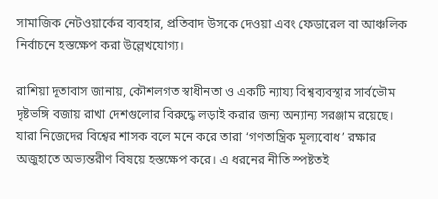সামাজিক নেটওয়ার্কের ব্যবহার, প্রতিবাদ উসকে দেওয়া এবং ফেডারেল বা আঞ্চলিক নির্বাচনে হস্তক্ষেপ করা উল্লেখযোগ্য।

রাশিয়া দূতাবাস জানায়, কৌশলগত স্বাধীনতা ও একটি ন্যায্য বিশ্বব্যবস্থার সার্বভৌম দৃষ্টভঙ্গি বজায় রাখা দেশগুলোর বিরুদ্ধে লড়াই করার জন্য অন্যান্য সরঞ্জাম রয়েছে। যারা নিজেদের বিশ্বের শাসক বলে মনে করে তারা ‘গণতান্ত্রিক মূল্যবোধ’ রক্ষার অজুহাতে অভ্যন্তরীণ বিষয়ে হস্তক্ষেপ করে। এ ধরনের নীতি স্পষ্টতই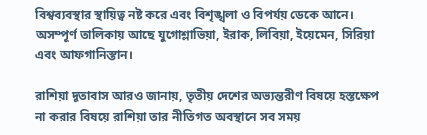বিশ্বব্যবস্থার স্থায়িত্ব নষ্ট করে এবং বিশৃঙ্খলা ও বিপর্যয় ডেকে আনে। অসম্পূর্ণ তালিকায় আছে যুগোশ্লাভিয়া, ইরাক, লিবিয়া, ইয়েমেন, সিরিয়া এবং আফগানিস্তান।

রাশিয়া দূতাবাস আরও জানায়, তৃতীয় দেশের অভ্যন্তরীণ বিষয়ে হস্তক্ষেপ না করার বিষয়ে রাশিয়া তার নীতিগত অবস্থানে সব সময়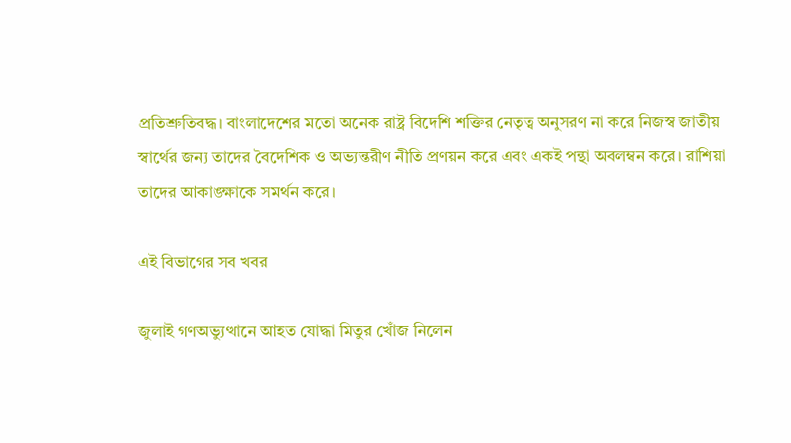প্রতিশ্রুতিবদ্ধ। বাংলাদেশের মতো অনেক রাষ্ট্র বিদেশি শক্তির নেতৃত্ব অনুসরণ না করে নিজস্ব জাতীয় স্বার্থের জন্য তাদের বৈদেশিক ও অভ্যন্তরীণ নীতি প্রণয়ন করে এবং একই পন্থা অবলম্বন করে। রাশিয়া তাদের আকাঙ্ক্ষাকে সমর্থন করে।

এই বিভাগের সব খবর

জুলাই গণঅভ্যুত্থানে আহত যোদ্ধা মিতুর খোঁজ নিলেন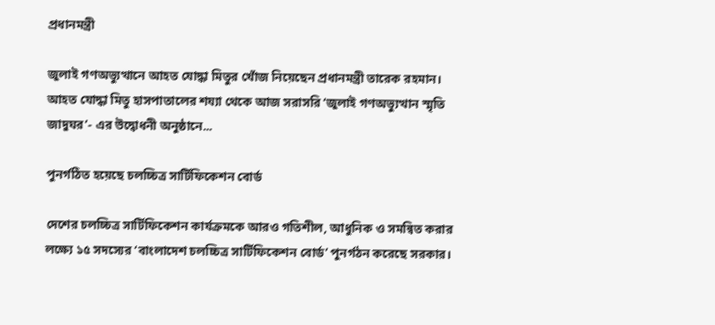প্রধানমন্ত্রী

জুলাই গণঅভ্যুত্থানে আহত যোদ্ধা মিতুর খোঁজ নিয়েছেন প্রধানমন্ত্রী তারেক রহমান। আহত যোদ্ধা মিতু হাসপাতালের শয্যা থেকে আজ সরাসরি ‘জুলাই গণঅভ্যুত্থান স্মৃতি জাদুঘর’- এর উদ্বোধনী অনুষ্ঠানে...

পুনর্গঠিত হয়েছে চলচ্চিত্র সার্টিফিকেশন বোর্ড

দেশের চলচ্চিত্র সার্টিফিকেশন কার্যক্রমকে আরও গতিশীল, আধুনিক ও সমন্বিত করার লক্ষ্যে ১৫ সদস্যের ‘বাংলাদেশ চলচ্চিত্র সার্টিফিকেশন বোর্ড’ পুনর্গঠন করেছে সরকার।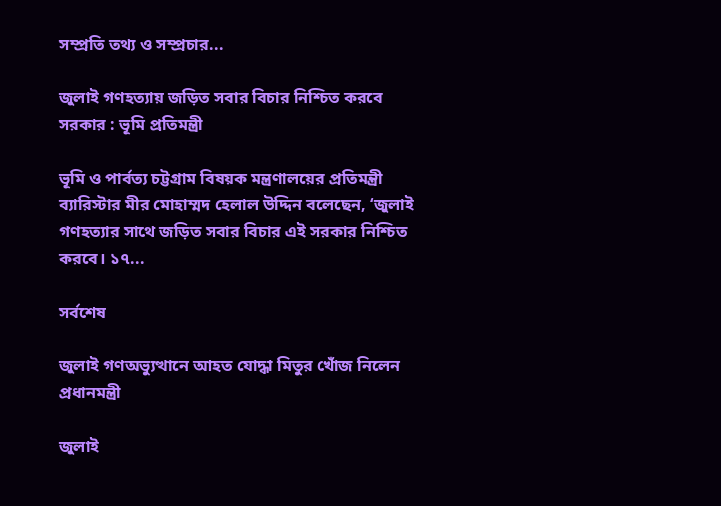সম্প্রতি তথ্য ও সম্প্রচার...

জুলাই গণহত্যায় জড়িত সবার বিচার নিশ্চিত করবে সরকার : ভূমি প্রতিমন্ত্রী

ভূমি ও পার্বত্য চট্টগ্রাম বিষয়ক মন্ত্রণালয়ের প্রতিমন্ত্রী ব্যারিস্টার মীর মোহাম্মদ হেলাল উদ্দিন বলেছেন, ‘জুলাই গণহত্যার সাথে জড়িত সবার বিচার এই সরকার নিশ্চিত করবে। ১৭...

সর্বশেষ

জুলাই গণঅভ্যুত্থানে আহত যোদ্ধা মিতুর খোঁজ নিলেন প্রধানমন্ত্রী

জুলাই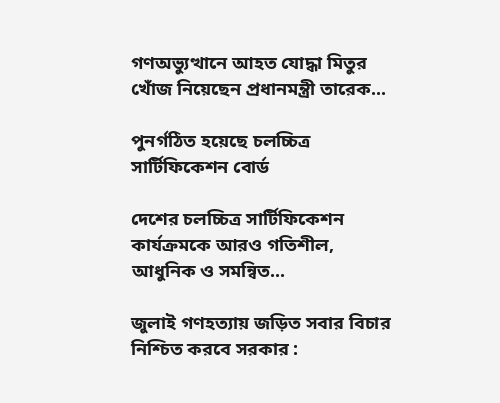গণঅভ্যুত্থানে আহত যোদ্ধা মিতুর খোঁজ নিয়েছেন প্রধানমন্ত্রী তারেক...

পুনর্গঠিত হয়েছে চলচ্চিত্র সার্টিফিকেশন বোর্ড

দেশের চলচ্চিত্র সার্টিফিকেশন কার্যক্রমকে আরও গতিশীল, আধুনিক ও সমন্বিত...

জুলাই গণহত্যায় জড়িত সবার বিচার নিশ্চিত করবে সরকার :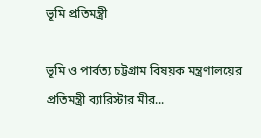ভূমি প্রতিমন্ত্রী

ভূমি ও পার্বত্য চট্টগ্রাম বিষয়ক মন্ত্রণালয়ের প্রতিমন্ত্রী ব্যারিস্টার মীর...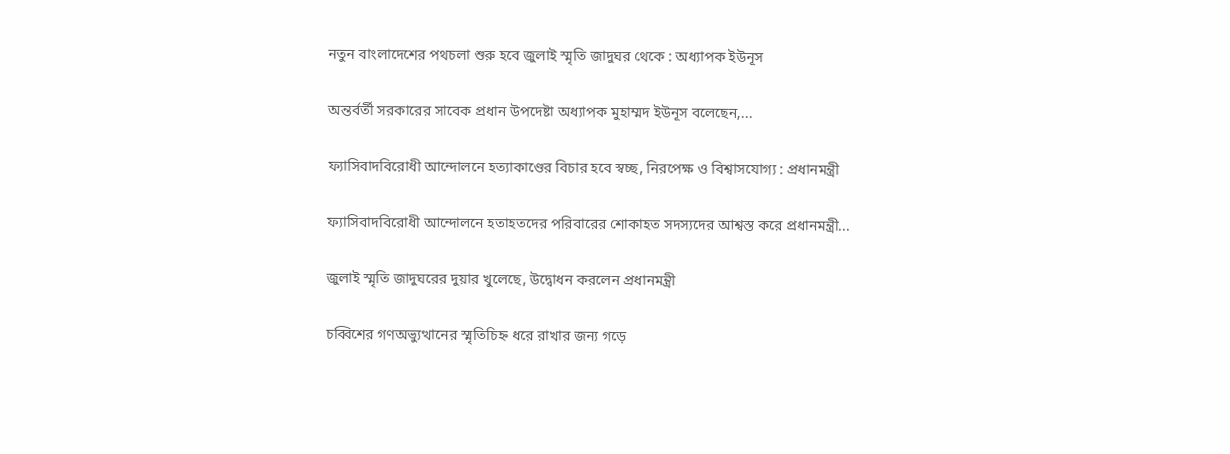নতুন বাংলাদেশের পথচলা শুরু হবে জুলাই স্মৃতি জাদুঘর থেকে : অধ্যাপক ইউনূস

অন্তর্বর্তী সরকারের সাবেক প্রধান উপদেষ্টা অধ্যাপক মুহাম্মদ ইউনূস বলেছেন,...

ফ্যাসিবাদবিরোধী আন্দোলনে হত্যাকাণ্ডের বিচার হবে স্বচ্ছ, নিরপেক্ষ ও বিশ্বাসযোগ্য : প্রধানমন্ত্রী

ফ্যাসিবাদবিরোধী আন্দোলনে হতাহতদের পরিবারের শোকাহত সদস্যদের আশ্বস্ত করে প্রধানমন্ত্রী...

জুলাই স্মৃতি জাদুঘরের দুয়ার খুলেছে, উদ্বোধন করলেন প্রধানমন্ত্রী

চব্বিশের গণঅভ্যুত্থানের স্মৃতিচিহ্ন ধরে রাখার জন্য গড়ে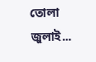তোলা জুলাই...